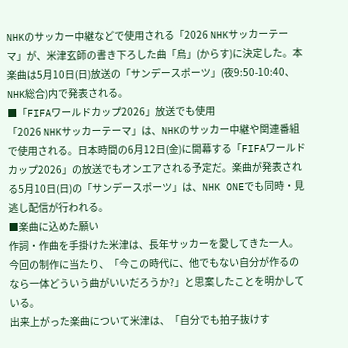NHKのサッカー中継などで使用される「2026 NHKサッカーテーマ」が、米津玄師の書き下ろした曲「烏」(からす)に決定した。本楽曲は5月10日(日)放送の「サンデースポーツ」(夜9:50-10:40、NHK総合)内で発表される。
■「FIFAワールドカップ2026」放送でも使用
「2026 NHKサッカーテーマ」は、NHKのサッカー中継や関連番組で使用される。日本時間の6月12日(金)に開幕する「FIFAワールドカップ2026」の放送でもオンエアされる予定だ。楽曲が発表される5月10日(日)の「サンデースポーツ」は、NHK ONEでも同時・見逃し配信が行われる。
■楽曲に込めた願い
作詞・作曲を手掛けた米津は、長年サッカーを愛してきた一人。今回の制作に当たり、「今この時代に、他でもない自分が作るのなら一体どういう曲がいいだろうか?」と思案したことを明かしている。
出来上がった楽曲について米津は、「自分でも拍子抜けす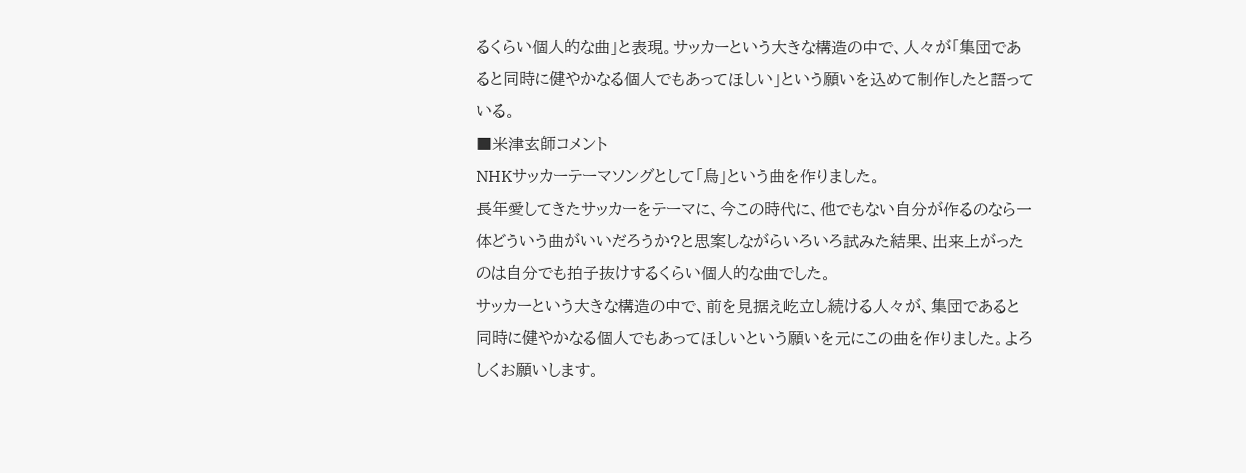るくらい個人的な曲」と表現。サッカーという大きな構造の中で、人々が「集団であると同時に健やかなる個人でもあってほしい」という願いを込めて制作したと語っている。
■米津玄師コメント
NHKサッカーテーマソングとして「烏」という曲を作りました。
長年愛してきたサッカーをテーマに、今この時代に、他でもない自分が作るのなら一体どういう曲がいいだろうか?と思案しながらいろいろ試みた結果、出来上がったのは自分でも拍子抜けするくらい個人的な曲でした。
サッカーという大きな構造の中で、前を見据え屹立し続ける人々が、集団であると同時に健やかなる個人でもあってほしいという願いを元にこの曲を作りました。よろしくお願いします。